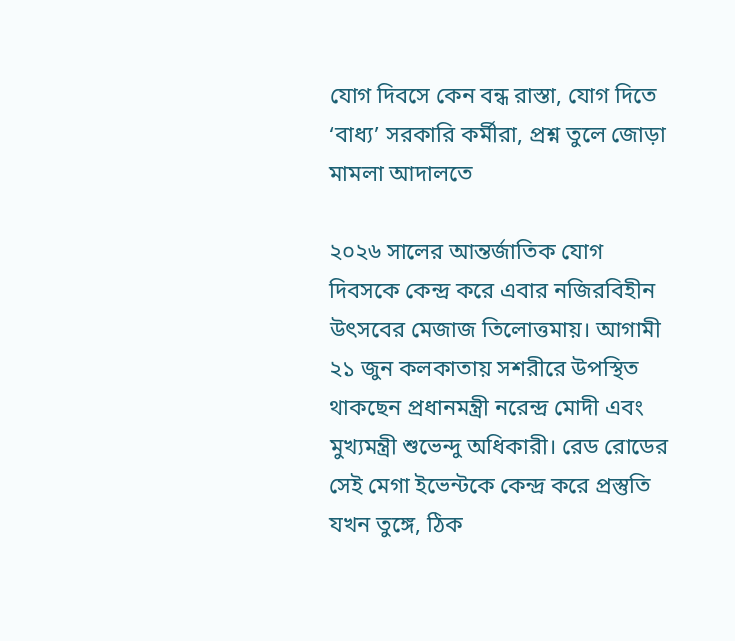যোগ দিবসে কেন বন্ধ রাস্তা, যোগ দিতে ‘বাধ্য’ সরকারি কর্মীরা, প্রশ্ন তুলে জোড়া মামলা আদালতে

২০২৬ সালের আন্তর্জাতিক যোগ দিবসকে কেন্দ্র করে এবার নজিরবিহীন উৎসবের মেজাজ তিলোত্তমায়। আগামী ২১ জুন কলকাতায় সশরীরে উপস্থিত থাকছেন প্রধানমন্ত্রী নরেন্দ্র মোদী এবং মুখ্যমন্ত্রী শুভেন্দু অধিকারী। রেড রোডের সেই মেগা ইভেন্টকে কেন্দ্র করে প্রস্তুতি যখন তুঙ্গে, ঠিক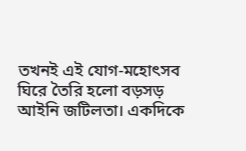তখনই এই যোগ-মহোৎসব ঘিরে তৈরি হলো বড়সড় আইনি জটিলতা। একদিকে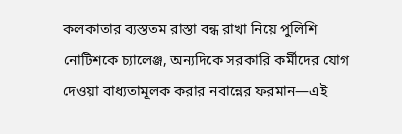কলকাতার ব্যস্ততম রাস্তা বন্ধ রাখা নিয়ে পুলিশি নোটিশকে চ্যালেঞ্জ, অন্যদিকে সরকারি কর্মীদের যোগ দেওয়া বাধ্যতামূলক করার নবান্নের ফরমান—এই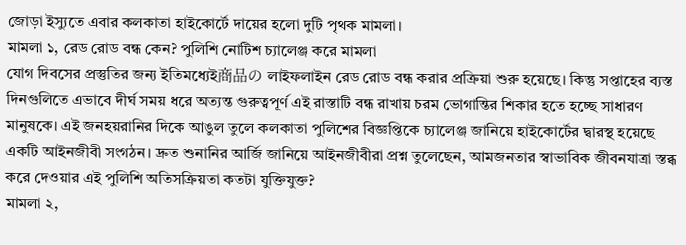জোড়া ইস্যুতে এবার কলকাতা হাইকোর্টে দায়ের হলো দুটি পৃথক মামলা।
মামলা ১, রেড রোড বন্ধ কেন? পুলিশি নোটিশ চ্যালেঞ্জ করে মামলা
যোগ দিবসের প্রস্তুতির জন্য ইতিমধ্যেই商品の লাইফলাইন রেড রোড বন্ধ করার প্রক্রিয়া শুরু হয়েছে। কিন্তু সপ্তাহের ব্যস্ত দিনগুলিতে এভাবে দীর্ঘ সময় ধরে অত্যন্ত গুরুত্বপূর্ণ এই রাস্তাটি বন্ধ রাখায় চরম ভোগান্তির শিকার হতে হচ্ছে সাধারণ মানুষকে। এই জনহয়রানির দিকে আঙুল তুলে কলকাতা পুলিশের বিজ্ঞপ্তিকে চ্যালেঞ্জ জানিয়ে হাইকোর্টের দ্বারস্থ হয়েছে একটি আইনজীবী সংগঠন। দ্রুত শুনানির আর্জি জানিয়ে আইনজীবীরা প্রশ্ন তুলেছেন, আমজনতার স্বাভাবিক জীবনযাত্রা স্তব্ধ করে দেওয়ার এই পুলিশি অতিসক্রিয়তা কতটা যুক্তিযুক্ত?
মামলা ২,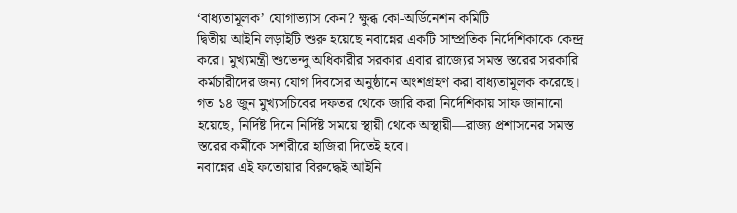‘বাধ্যতামূলক’ যোগাভ্যাস কেন? ক্ষুব্ধ কো-অর্ডিনেশন কমিটি
দ্বিতীয় আইনি লড়াইটি শুরু হয়েছে নবান্নের একটি সাম্প্রতিক নির্দেশিকাকে কেন্দ্র করে। মুখ্যমন্ত্রী শুভেন্দু অধিকারীর সরকার এবার রাজ্যের সমস্ত স্তরের সরকারি কর্মচারীদের জন্য যোগ দিবসের অনুষ্ঠানে অংশগ্রহণ করা বাধ্যতামূলক করেছে। গত ১৪ জুন মুখ্যসচিবের দফতর থেকে জারি করা নির্দেশিকায় সাফ জানানো হয়েছে, নির্দিষ্ট দিনে নির্দিষ্ট সময়ে স্থায়ী থেকে অস্থায়ী—রাজ্য প্রশাসনের সমস্ত স্তরের কর্মীকে সশরীরে হাজিরা দিতেই হবে।
নবান্নের এই ফতোয়ার বিরুদ্ধেই আইনি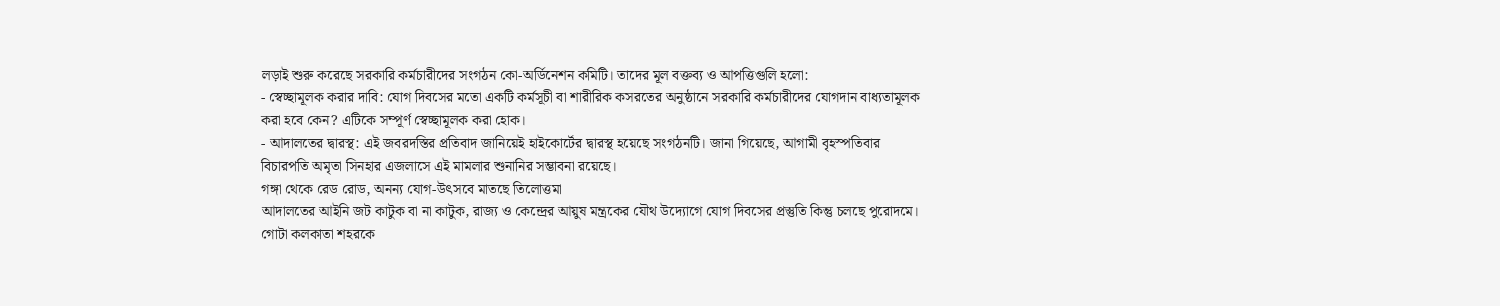লড়াই শুরু করেছে সরকারি কর্মচারীদের সংগঠন কো-অর্ডিনেশন কমিটি। তাদের মূল বক্তব্য ও আপত্তিগুলি হলো:
- স্বেচ্ছামূলক করার দাবি: যোগ দিবসের মতো একটি কর্মসূচী বা শারীরিক কসরতের অনুষ্ঠানে সরকারি কর্মচারীদের যোগদান বাধ্যতামূলক করা হবে কেন? এটিকে সম্পূর্ণ স্বেচ্ছামূলক করা হোক।
- আদালতের দ্বারস্থ: এই জবরদস্তির প্রতিবাদ জানিয়েই হাইকোর্টের দ্বারস্থ হয়েছে সংগঠনটি। জানা গিয়েছে, আগামী বৃহস্পতিবার বিচারপতি অমৃতা সিনহার এজলাসে এই মামলার শুনানির সম্ভাবনা রয়েছে।
গঙ্গা থেকে রেড রোড, অনন্য যোগ-উৎসবে মাতছে তিলোত্তমা
আদালতের আইনি জট কাটুক বা না কাটুক, রাজ্য ও কেন্দ্রের আয়ুষ মন্ত্রকের যৌথ উদ্যোগে যোগ দিবসের প্রস্তুতি কিন্তু চলছে পুরোদমে। গোটা কলকাতা শহরকে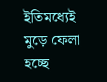ইতিমধ্যেই মুড়ে ফেলা হচ্ছে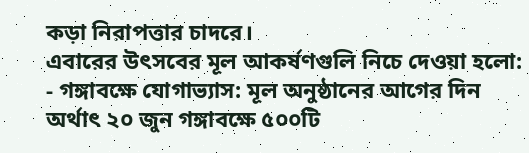কড়া নিরাপত্তার চাদরে।
এবারের উৎসবের মূল আকর্ষণগুলি নিচে দেওয়া হলো:
- গঙ্গাবক্ষে যোগাভ্যাস: মূল অনুষ্ঠানের আগের দিন অর্থাৎ ২০ জুন গঙ্গাবক্ষে ৫০০টি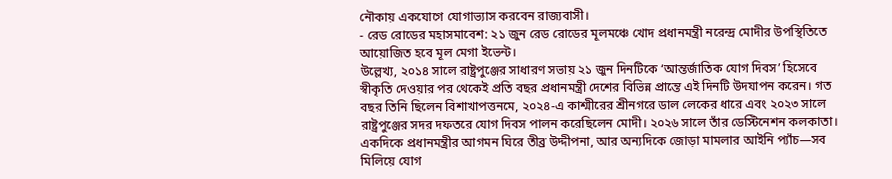নৌকায় একযোগে যোগাভ্যাস করবেন রাজ্যবাসী।
- রেড রোডের মহাসমাবেশ: ২১ জুন রেড রোডের মূলমঞ্চে খোদ প্রধানমন্ত্রী নরেন্দ্র মোদীর উপস্থিতিতে আয়োজিত হবে মূল মেগা ইভেন্ট।
উল্লেখ্য, ২০১৪ সালে রাষ্ট্রপুঞ্জের সাধারণ সভায় ২১ জুন দিনটিকে ‘আন্তর্জাতিক যোগ দিবস’ হিসেবে স্বীকৃতি দেওয়ার পর থেকেই প্রতি বছর প্রধানমন্ত্রী দেশের বিভিন্ন প্রান্তে এই দিনটি উদযাপন করেন। গত বছর তিনি ছিলেন বিশাখাপত্তনমে, ২০২৪-এ কাশ্মীরের শ্রীনগরে ডাল লেকের ধারে এবং ২০২৩ সালে রাষ্ট্রপুঞ্জের সদর দফতরে যোগ দিবস পালন করেছিলেন মোদী। ২০২৬ সালে তাঁর ডেস্টিনেশন কলকাতা। একদিকে প্রধানমন্ত্রীর আগমন ঘিরে তীব্র উদ্দীপনা, আর অন্যদিকে জোড়া মামলার আইনি প্যাঁচ—সব মিলিয়ে যোগ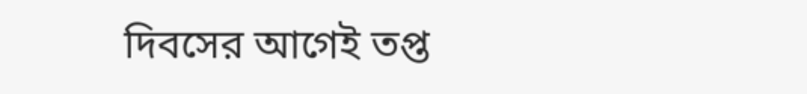দিবসের আগেই তপ্ত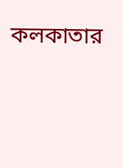কলকাতার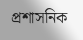প্রশাসনিক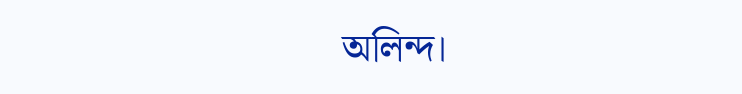অলিন্দ।